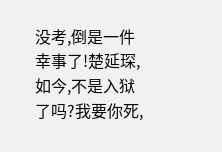没考,倒是一件幸事了!楚延琛,如今,不是入狱了吗?我要你死,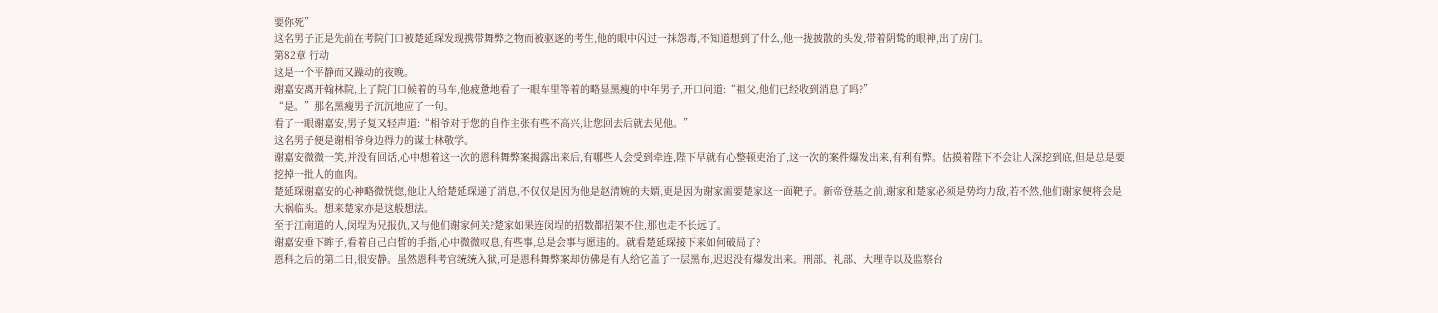要你死”
这名男子正是先前在考院门口被楚延琛发现携带舞弊之物而被驱逐的考生,他的眼中闪过一抹怨毒,不知道想到了什么,他一拢披散的头发,带着阴鸷的眼神,出了房门。
第82章 行动
这是一个平静而又躁动的夜晚。
谢嘉安离开翰林院,上了院门口候着的马车,他疲惫地看了一眼车里等着的略显黑瘦的中年男子,开口问道:“祖父,他们已经收到消息了吗?”
“是。”那名黑瘦男子沉沉地应了一句。
看了一眼谢嘉安,男子复又轻声道:“相爷对于您的自作主张有些不高兴,让您回去后就去见他。”
这名男子便是谢相爷身边得力的谋士林敬学。
谢嘉安微微一笑,并没有回话,心中想着这一次的恩科舞弊案揭露出来后,有哪些人会受到牵连,陛下早就有心整顿吏治了,这一次的案件爆发出来,有利有弊。估摸着陛下不会让人深挖到底,但是总是要挖掉一批人的血肉。
楚延琛谢嘉安的心神略微恍惚,他让人给楚延琛递了消息,不仅仅是因为他是赵清婉的夫婿,更是因为谢家需要楚家这一面靶子。新帝登基之前,谢家和楚家必须是势均力敌,若不然,他们谢家便将会是大祸临头。想来楚家亦是这般想法。
至于江南道的人,闵埕为兄报仇,又与他们谢家何关?楚家如果连闵埕的招数都招架不住,那也走不长远了。
谢嘉安垂下眸子,看着自己白皙的手指,心中微微叹息,有些事,总是会事与愿违的。就看楚延琛接下来如何破局了?
恩科之后的第二日,很安静。虽然恩科考官统统入狱,可是恩科舞弊案却仿佛是有人给它盖了一层黑布,迟迟没有爆发出来。刑部、礼部、大理寺以及监察台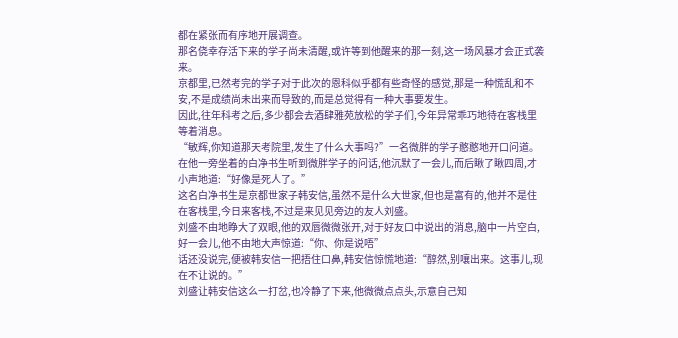都在紧张而有序地开展调查。
那名侥幸存活下来的学子尚未清醒,或许等到他醒来的那一刻,这一场风暴才会正式袭来。
京都里,已然考完的学子对于此次的恩科似乎都有些奇怪的感觉,那是一种慌乱和不安,不是成绩尚未出来而导致的,而是总觉得有一种大事要发生。
因此,往年科考之后,多少都会去酒肆雅苑放松的学子们,今年异常乖巧地待在客栈里等着消息。
“敏辉,你知道那天考院里,发生了什么大事吗?”一名微胖的学子憨憨地开口问道。
在他一旁坐着的白净书生听到微胖学子的问话,他沉默了一会儿,而后瞅了瞅四周,才小声地道:“好像是死人了。”
这名白净书生是京都世家子韩安信,虽然不是什么大世家,但也是富有的,他并不是住在客栈里,今日来客栈,不过是来见见旁边的友人刘盛。
刘盛不由地睁大了双眼,他的双唇微微张开,对于好友口中说出的消息,脑中一片空白,好一会儿,他不由地大声惊道:“你、你是说唔”
话还没说完,便被韩安信一把捂住口鼻,韩安信惊慌地道:“醇然,别嚷出来。这事儿,现在不让说的。”
刘盛让韩安信这么一打岔,也冷静了下来,他微微点点头,示意自己知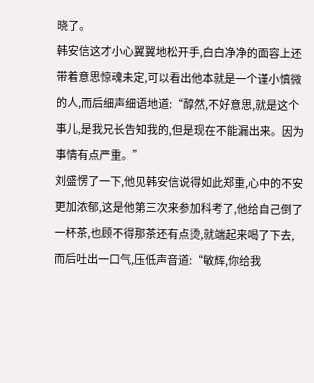晓了。
韩安信这才小心翼翼地松开手,白白净净的面容上还带着意思惊魂未定,可以看出他本就是一个谨小慎微的人,而后细声细语地道:“醇然,不好意思,就是这个事儿,是我兄长告知我的,但是现在不能漏出来。因为事情有点严重。”
刘盛愣了一下,他见韩安信说得如此郑重,心中的不安更加浓郁,这是他第三次来参加科考了,他给自己倒了一杯茶,也顾不得那茶还有点烫,就端起来喝了下去,而后吐出一口气,压低声音道:“敏辉,你给我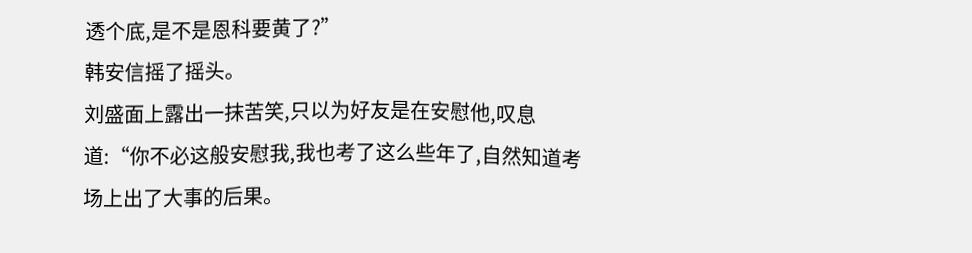透个底,是不是恩科要黄了?”
韩安信摇了摇头。
刘盛面上露出一抹苦笑,只以为好友是在安慰他,叹息道:“你不必这般安慰我,我也考了这么些年了,自然知道考场上出了大事的后果。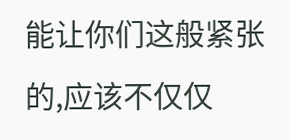能让你们这般紧张的,应该不仅仅